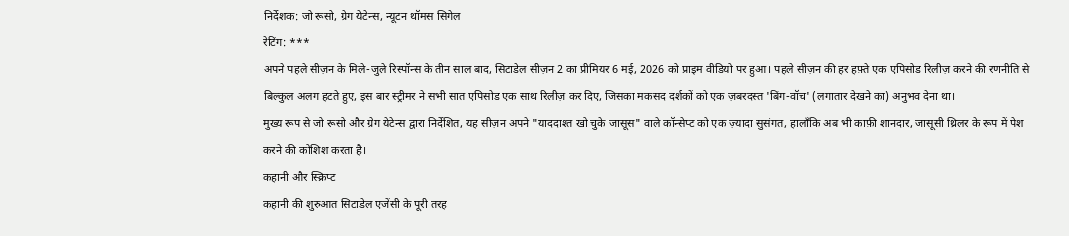निर्देशक: जो रूसो, ग्रेग येटेन्स, न्यूटन थॉमस सिगेल
रेटिंग: ***
अपने पहले सीज़न के मिले-जुले रिस्पॉन्स के तीन साल बाद, सिटाडेल सीज़न 2 का प्रीमियर 6 मई, 2026 को प्राइम वीडियो पर हुआ। पहले सीज़न की हर हफ़्ते एक एपिसोड रिलीज़ करने की रणनीति से बिल्कुल अलग हटते हुए, इस बार स्ट्रीमर ने सभी सात एपिसोड एक साथ रिलीज़ कर दिए, जिसका मकसद दर्शकों को एक ज़बरदस्त 'बिंग-वॉच' (लगातार देखने का) अनुभव देना था।
मुख्य रूप से जो रूसो और ग्रेग येटेन्स द्वारा निर्देशित, यह सीज़न अपने "याददाश्त खो चुके जासूस" वाले कॉन्सेप्ट को एक ज़्यादा सुसंगत, हालाँकि अब भी काफ़ी शानदार, जासूसी थ्रिलर के रूप में पेश करने की कोशिश करता है।
कहानी और स्क्रिप्ट
कहानी की शुरुआत सिटाडेल एजेंसी के पूरी तरह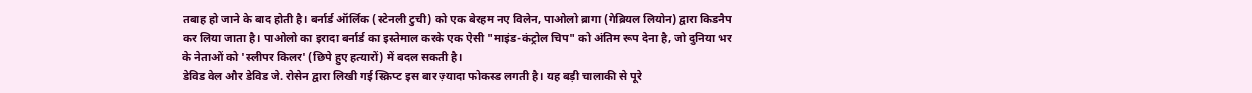तबाह हो जाने के बाद होती है। बर्नार्ड ऑर्लिक (स्टेनली टुची) को एक बेरहम नए विलेन, पाओलो ब्रागा (गेब्रियल लियोन) द्वारा किडनैप कर लिया जाता है। पाओलो का इरादा बर्नार्ड का इस्तेमाल करके एक ऐसी "माइंड-कंट्रोल चिप" को अंतिम रूप देना है, जो दुनिया भर के नेताओं को 'स्लीपर किलर' (छिपे हुए हत्यारों) में बदल सकती है।
डेविड वेल और डेविड जे. रोसेन द्वारा लिखी गई स्क्रिप्ट इस बार ज़्यादा फोकस्ड लगती है। यह बड़ी चालाकी से पूरे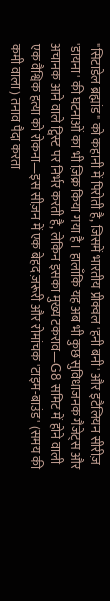"सिटाडेल ब्रह्मांड" को कहानी में पिरोती है, जिसमें भारतीय प्रीक्वल 'हनी बनी' और इटैलियन सीरीज़ 'डायना' की घटनाओं का भी ज़िक्र किया गया है। हालाँकि यह अब भी कुछ सुविधाजनक गैजेट्स और अचानक आने वाले ट्विस्ट पर निर्भर करती है, लेकिन इसका मुख्य टकराव—G8 समिट में होने वाली एक वैश्विक हत्या को रोकना—इस सीज़न में एक बेहद ज़रूरी और रोमांचक 'टाइम-बाउंड' (समय की कमी वाला) तनाव पैदा करता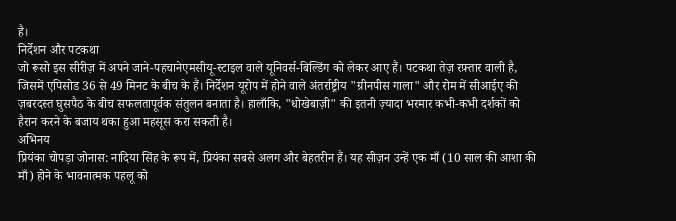है।
निर्देशन और पटकथा
जो रूसो इस सीरीज़ में अपने जाने-पहचानेएमसीयू-स्टाइल वाले यूनिवर्स-बिल्डिंग को लेकर आए हैं। पटकथा तेज़ रफ़्तार वाली है, जिसमें एपिसोड 36 से 49 मिनट के बीच के हैं। निर्देशन यूरोप में होने वाले अंतर्राष्ट्रीय "ग्रीनपीस गाला" और रोम में सीआईए की ज़बरदस्त घुसपैठ के बीच सफलतापूर्वक संतुलन बनाता है। हालाँकि, "धोखेबाज़ी" की इतनी ज़्यादा भरमार कभी-कभी दर्शकों को हैरान करने के बजाय थका हुआ महसूस करा सकती है।
अभिनय
प्रियंका चोपड़ा जोनास: नादिया सिंह के रूप में, प्रियंका सबसे अलग और बेहतरीन हैं। यह सीज़न उन्हें एक माँ (10 साल की आशा की माँ) होने के भावनात्मक पहलू को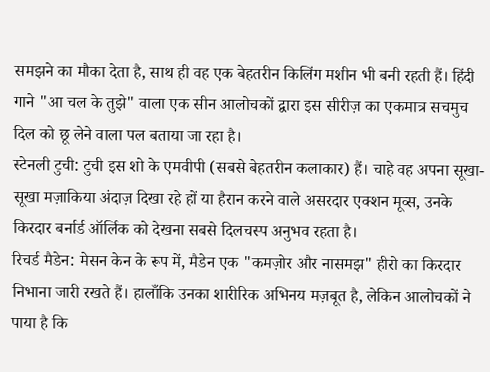समझने का मौका देता है, साथ ही वह एक बेहतरीन किलिंग मशीन भी बनी रहती हैं। हिंदी गाने "आ चल के तुझे" वाला एक सीन आलोचकों द्वारा इस सीरीज़ का एकमात्र सचमुच दिल को छू लेने वाला पल बताया जा रहा है।
स्टेनली टुची: टुची इस शो के एमवीपी (सबसे बेहतरीन कलाकार) हैं। चाहे वह अपना सूखा-सूखा मज़ाकिया अंदाज़ दिखा रहे हों या हैरान करने वाले असरदार एक्शन मूव्स, उनके किरदार बर्नार्ड ऑर्लिक को देखना सबसे दिलचस्प अनुभव रहता है।
रिचर्ड मैडेन: मेसन केन के रूप में, मैडेन एक "कमज़ोर और नासमझ" हीरो का किरदार निभाना जारी रखते हैं। हालाँकि उनका शारीरिक अभिनय मज़बूत है, लेकिन आलोचकों ने पाया है कि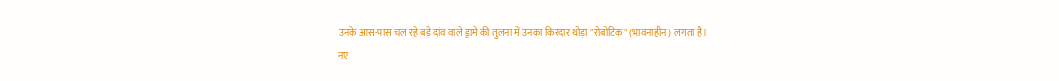उनके आस-पास चल रहे बड़े दांव वाले ड्रामे की तुलना में उनका किरदार थोड़ा "रोबोटिक" (भावनाहीन) लगता है।
नए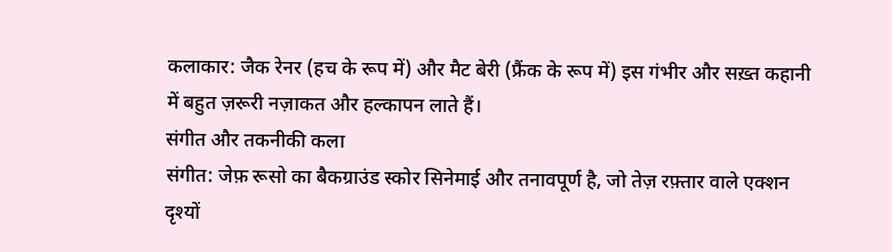कलाकार: जैक रेनर (हच के रूप में) और मैट बेरी (फ्रैंक के रूप में) इस गंभीर और सख़्त कहानी में बहुत ज़रूरी नज़ाकत और हल्कापन लाते हैं।
संगीत और तकनीकी कला
संगीत: जेफ़ रूसो का बैकग्राउंड स्कोर सिनेमाई और तनावपूर्ण है, जो तेज़ रफ़्तार वाले एक्शन दृश्यों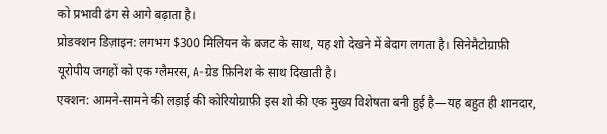को प्रभावी ढंग से आगे बढ़ाता है।
प्रोडक्शन डिज़ाइन: लगभग $300 मिलियन के बजट के साथ, यह शो देखने में बेदाग लगता है। सिनेमैटोग्राफ़ी यूरोपीय जगहों को एक ग्लैमरस, A-ग्रेड फ़िनिश के साथ दिखाती है।
एक्शन: आमने-सामने की लड़ाई की कोरियोग्राफ़ी इस शो की एक मुख्य विशेषता बनी हुई है—यह बहुत ही शानदार,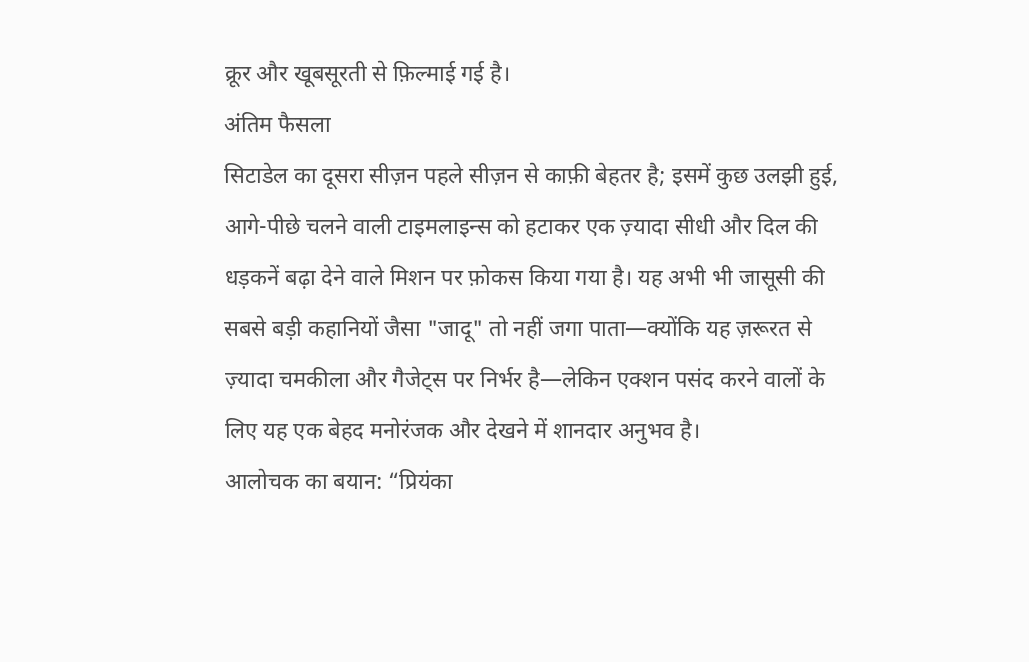क्रूर और खूबसूरती से फ़िल्माई गई है।
अंतिम फैसला
सिटाडेल का दूसरा सीज़न पहले सीज़न से काफ़ी बेहतर है; इसमें कुछ उलझी हुई, आगे-पीछे चलने वाली टाइमलाइन्स को हटाकर एक ज़्यादा सीधी और दिल की धड़कनें बढ़ा देने वाले मिशन पर फ़ोकस किया गया है। यह अभी भी जासूसी की सबसे बड़ी कहानियों जैसा "जादू" तो नहीं जगा पाता—क्योंकि यह ज़रूरत से ज़्यादा चमकीला और गैजेट्स पर निर्भर है—लेकिन एक्शन पसंद करने वालों के लिए यह एक बेहद मनोरंजक और देखने में शानदार अनुभव है।
आलोचक का बयान: “प्रियंका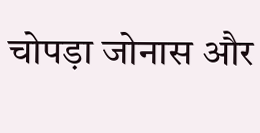चोपड़ा जोनास और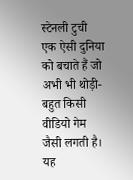स्टेनली टुची एक ऐसी दुनिया को बचाते हैं जो अभी भी थोड़ी-बहुत किसी वीडियो गेम जैसी लगती है। यह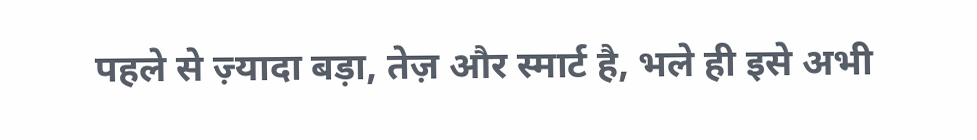पहले से ज़्यादा बड़ा, तेज़ और स्मार्ट है, भले ही इसे अभी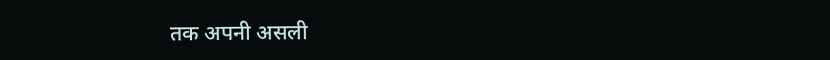तक अपनी असली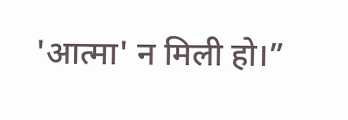'आत्मा' न मिली हो।”